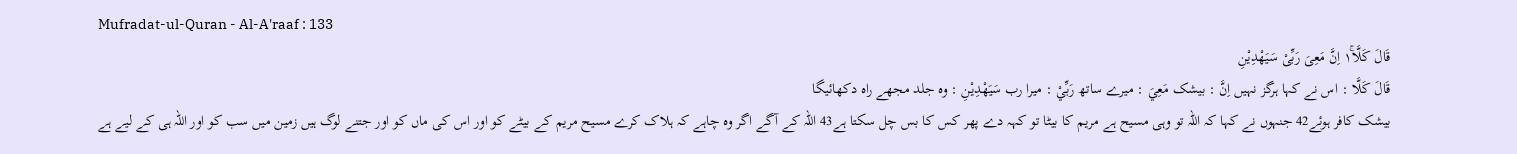Mufradat-ul-Quran - Al-A'raaf : 133
قَالَ كَلَّا١ۚ اِنَّ مَعِیَ رَبِّیْ سَیَهْدِیْنِ
قَالَ كَلَّا : اس نے کہا ہرگز نہیں اِنَّ : بیشک مَعِيَ : میرے ساتھ رَبِّيْ : میرا رب سَيَهْدِيْنِ : وہ جلد مجھے راہ دکھائیگا
بیشک کافر ہوئے42 جنہوں نے کہا کہ اللہ تو وہی مسیح ہے مریم کا بیٹا تو کہہ دے پھر کس کا بس چل سکتا ہے43 اللہ کے آگے اگر وہ چاہے کہ ہلاک کرے مسیح مریم کے بیٹے کو اور اس کی ماں کو اور جتنے لوگ ہیں زمین میں سب کو اور اللہ ہی کے لیے ہے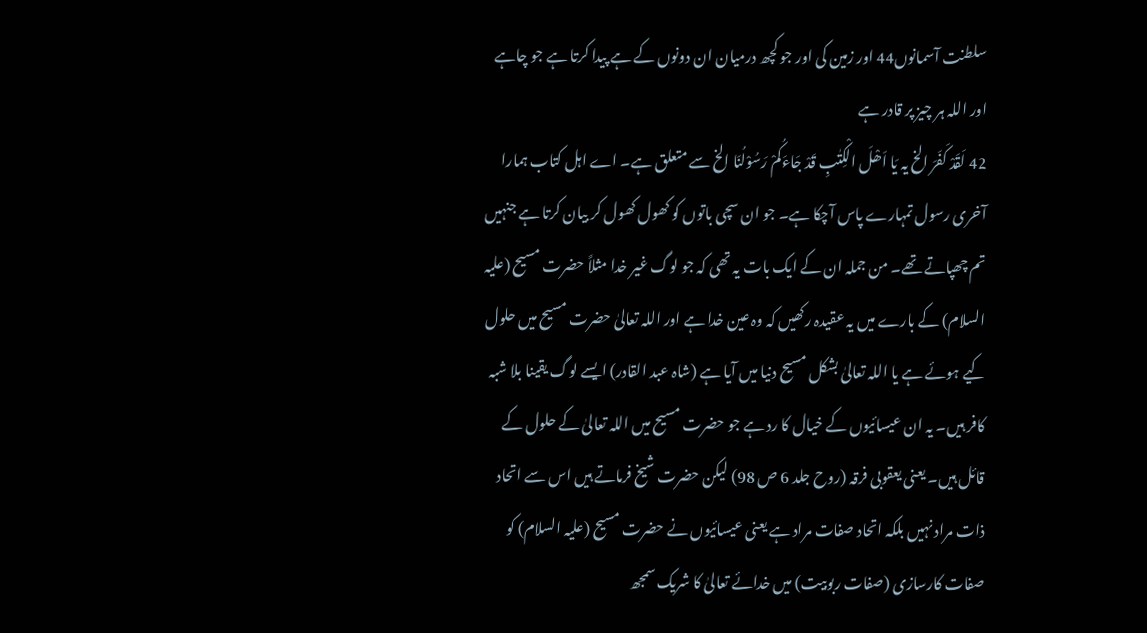سلطنت آسمانوں44 اور زمین کی اور جو کچھ درمیان ان دونوں کے ہے پیدا کرتا ہے جو چاہے اور اللہ ہر چیز پر قادر ہے
42 لَقَدْ کَفَرَ الخ یہ یَا اَھْلَ الْکِتٰبِ قَدْ جَاءَکُمْ رَسُوْلُنَا الخ سے متعلق ہے۔ اے اہل کتاب ہمارا آخری رسول تمہارے پاس آچکا ہے۔ جو ان سچی باتوں کو کھول کھول کر بیان کرتا ہے جنہیں تم چھپاتے تھے۔ من جملہ ان کے ایک بات یہ تھی کہ جو لوگ غیر خدا مثلاً حضرت مسیح (علیہ السلام) کے بارے میں یہ عقیدہ رکھیں کہ وہ عین خدا ہے اور اللہ تعالیٰ حضرت مسیح میں حلول کیے ہوئے ہے یا اللہ تعالیٰ بشکل مسیح دنیا میں آیا ہے (شاہ عبد القادر) ایسے لوگ یقینا بلا شبہ کافر ہیں۔ یہ ان عیسائیوں کے خیال کا رد ہے جو حضرت مسیح میں اللہ تعالیٰ کے حلول کے قائل ہیں۔ یعنی یعقوبی فرقہ (روح جلد 6 ص 98) لیکن حضرت شیخ فرماتے ہیں اس سے اتحاد ذات مراد نہیں بلکہ اتحاد صفات مراد ہے یعنی عیسائیوں نے حضرت مسیح (علیہ السلام) کو صفات کارسازی (صفات ربوبیت) میں خدائے تعالیٰ کا شریک سمجھ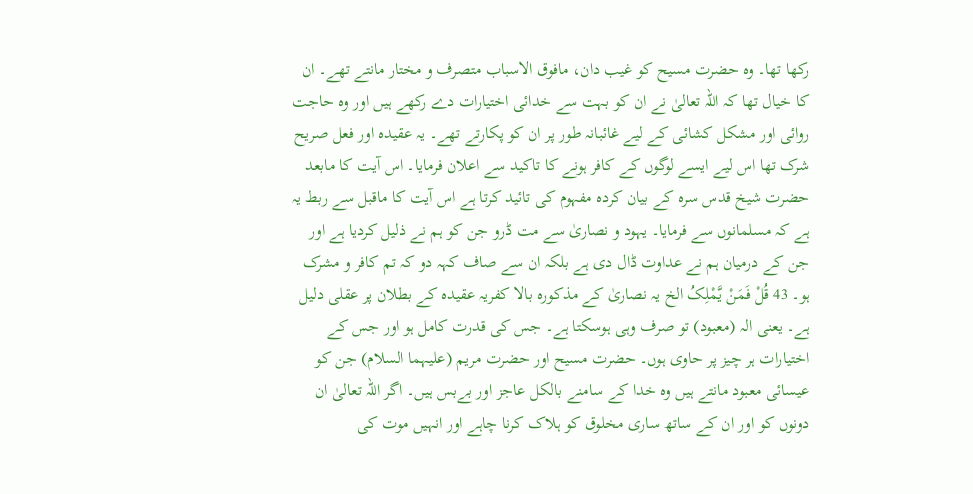رکھا تھا۔ وہ حضرت مسیح کو غیب دان، مافوق الاسباب متصرف و مختار مانتے تھے۔ ان کا خیال تھا کہ اللہ تعالیٰ نے ان کو بہت سے خدائی اختیارات دے رکھے ہیں اور وہ حاجت روائی اور مشکل کشائی کے لیے غائبانہ طور پر ان کو پکارتے تھے۔ یہ عقیدہ اور فعل صریح شرک تھا اس لیے ایسے لوگوں کے کافر ہونے کا تاکید سے اعلان فرمایا۔ اس آیت کا مابعد حضرت شیخ قدس سرہ کے بیان کردہ مفہوم کی تائید کرتا ہے اس آیت کا ماقبل سے ربط یہ ہے کہ مسلمانوں سے فرمایا۔ یہود و نصاریٰ سے مت ڈرو جن کو ہم نے ذلیل کردیا ہے اور جن کے درمیان ہم نے عداوت ڈال دی ہے بلکہ ان سے صاف کہہ دو کہ تم کافر و مشرک ہو۔ 43 قُلْ فَمَنْ یَّمْلِکُ الخ یہ نصاریٰ کے مذکورہ بالا کفریہ عقیدہ کے بطلان پر عقلی دلیل ہے۔ یعنی الہ (معبود) تو صرف وہی ہوسکتا ہے۔ جس کی قدرت کامل ہو اور جس کے اختیارات ہر چیز پر حاوی ہوں۔ حضرت مسیح اور حضرت مریم (علیہما السلام) جن کو عیسائی معبود مانتے ہیں وہ خدا کے سامنے بالکل عاجز اور بےبس ہیں۔ اگر اللہ تعالیٰ ان دونوں کو اور ان کے ساتھ ساری مخلوق کو ہلاک کرنا چاہے اور انہیں موت کی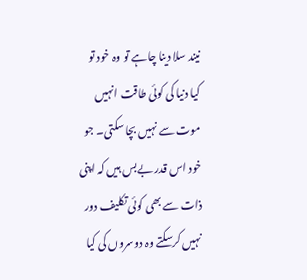نیند سلا دینا چاہے تو وہ خود تو کیا دنیا کی کوئی طاقت انہیں موت سے نہیں بچا سکتی۔ جو خود اس قدر بےبس ہیں کہ اپنی ذات سے بھی کوئی تکلیف دور نہیں کرسکتے وہ دوسروں کی کیا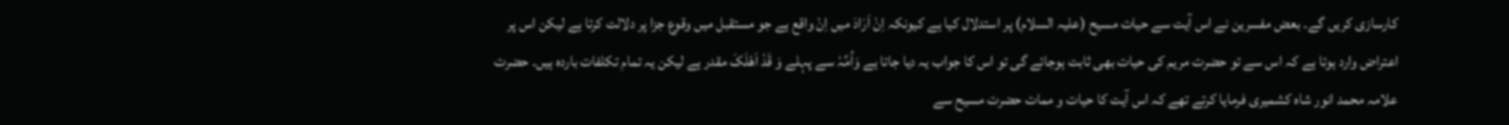کارسازی کریں گے۔ بعض مفسرین نے اس آیت سے حیات مسیح (علیہ السلام) پر استدلال کیا ہے کیونکہ اِنْ اَرَادَ میں اِنْ واقع ہے جو مستقبل میں وقوع جزا پر دلالت کرتا ہے لیکن اس پر اعتراض وارد ہوتا ہے کہ اس سے تو حضرت مریم کی حیات بھی ثابت ہوجائے گی تو اس کا جواب یہ دیا جاتا ہے وَاُمَّہٗ سے پہلے وَ قَدْ اَھْلَکَ مقدر ہے لیکن یہ تمام تکلفات باردہ ہیں۔ حضرت علامہ محمد انور شاہ کشمیری فرمایا کرتے تھے کہ اس آیت کا حیات و ممات حضرت مسیح سے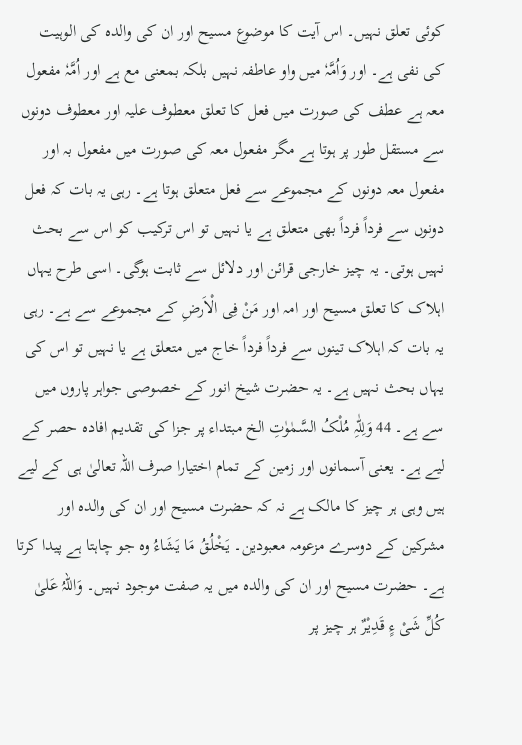کوئی تعلق نہیں۔ اس آیت کا موضوع مسیح اور ان کی والدہ کی الوہیت کی نفی ہے۔ اور وَاُمَّہٗ میں واو عاطفہ نہیں بلکہ بمعنی مع ہے اور اُمَّہٗ مفعول معہ ہے عطف کی صورت میں فعل کا تعلق معطوف علیہ اور معطوف دونوں سے مستقل طور پر ہوتا ہے مگر مفعول معہ کی صورت میں مفعول بہ اور مفعول معہ دونوں کے مجموعے سے فعل متعلق ہوتا ہے۔ رہی یہ بات کہ فعل دونوں سے فرداً فرداً بھی متعلق ہے یا نہیں تو اس ترکیب کو اس سے بحث نہیں ہوتی۔ یہ چیز خارجی قرائن اور دلائل سے ثابت ہوگی۔ اسی طرح یہاں اہلاک کا تعلق مسیح اور امہ اور مَنْ فِی الْاَرضِ کے مجموعے سے ہے۔ رہی یہ بات کہ اہلاک تینوں سے فرداً فرداً خاج میں متعلق ہے یا نہیں تو اس کی یہاں بحث نہیں ہے۔ یہ حضرت شیخ انور کے خصوصی جواہر پاروں میں سے ہے۔ 44 وَلِلّٰہِ مُلْکُ السَّمٰوٰتِ الخ مبتداء پر جزا کی تقدیم افادہ حصر کے لیے ہے۔ یعنی آسمانوں اور زمین کے تمام اختیارا صرف اللہ تعالیٰ ہی کے لیے ہیں وہی ہر چیز کا مالک ہے نہ کہ حضرت مسیح اور ان کی والدہ اور مشرکین کے دوسرے مزعومہ معبودین۔ یَخْلُقُ مَا یَشَاءُ وہ جو چاہتا ہے پیدا کرتا ہے۔ حضرت مسیح اور ان کی والدہ میں یہ صفت موجود نہیں۔ وَاللہُ عَلیٰ کُلِّ شَیْ ءٍ قَدِیْرٌ ہر چیز پر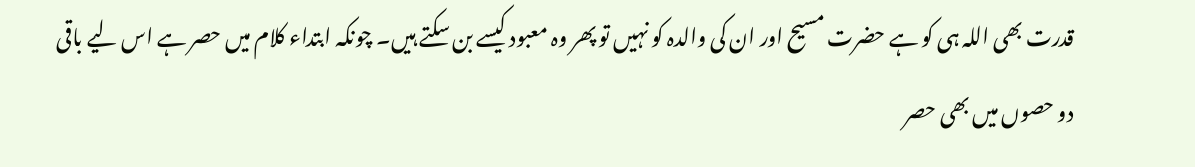قدرت بھی اللہ ہی کو ہے حضرت مسیح اور ان کی والدہ کو نہیں تو پھر وہ معبود کیسے بن سکتے ہیں۔ چونکہ ابتداء کلام میں حصر ہے اس لیے باقی دو حصوں میں بھی حصر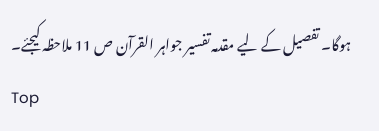ہوگا۔ تفصیل کے لیے مقدمہ تفسیر جواہر القرآن ص 11 ملاحظہ کیجئے۔
Top